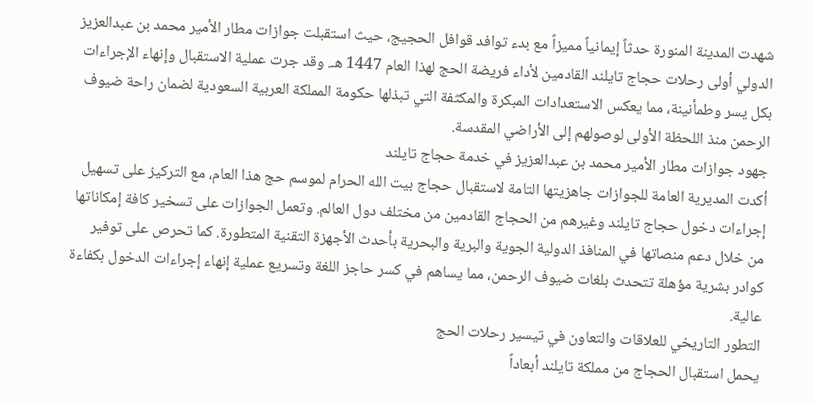شهدت المدينة المنورة حدثاً إيمانياً مميزاً مع بدء توافد قوافل الحجيج، حيث استقبلت جوازات مطار الأمير محمد بن عبدالعزيز الدولي أولى رحلات حجاج تايلند القادمين لأداء فريضة الحج لهذا العام 1447 هـ. وقد جرت عملية الاستقبال وإنهاء الإجراءات بكل يسر وطمأنينة، مما يعكس الاستعدادات المبكرة والمكثفة التي تبذلها حكومة المملكة العربية السعودية لضمان راحة ضيوف الرحمن منذ اللحظة الأولى لوصولهم إلى الأراضي المقدسة.
جهود جوازات مطار الأمير محمد بن عبدالعزيز في خدمة حجاج تايلند
أكدت المديرية العامة للجوازات جاهزيتها التامة لاستقبال حجاج بيت الله الحرام لموسم حج هذا العام، مع التركيز على تسهيل إجراءات دخول حجاج تايلند وغيرهم من الحجاج القادمين من مختلف دول العالم. وتعمل الجوازات على تسخير كافة إمكاناتها من خلال دعم منصاتها في المنافذ الدولية الجوية والبرية والبحرية بأحدث الأجهزة التقنية المتطورة. كما تحرص على توفير كوادر بشرية مؤهلة تتحدث بلغات ضيوف الرحمن، مما يساهم في كسر حاجز اللغة وتسريع عملية إنهاء إجراءات الدخول بكفاءة عالية.
التطور التاريخي للعلاقات والتعاون في تيسير رحلات الحج
يحمل استقبال الحجاج من مملكة تايلند أبعاداً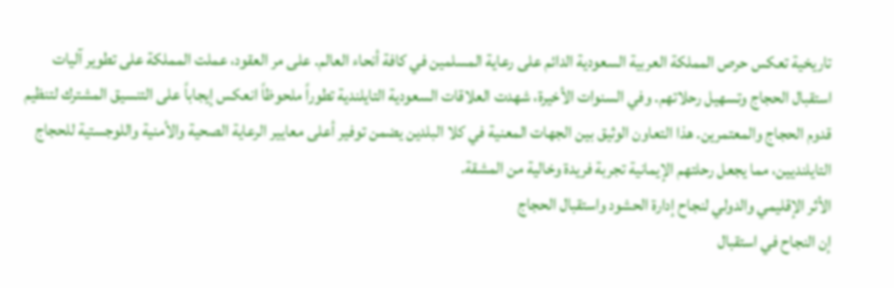تاريخية تعكس حرص المملكة العربية السعودية الدائم على رعاية المسلمين في كافة أنحاء العالم. على مر العقود، عملت المملكة على تطوير آليات استقبال الحجاج وتسهيل رحلاتهم. وفي السنوات الأخيرة، شهدت العلاقات السعودية التايلندية تطوراً ملحوظاً انعكس إيجاباً على التنسيق المشترك لتنظيم قدوم الحجاج والمعتمرين. هذا التعاون الوثيق بين الجهات المعنية في كلا البلدين يضمن توفير أعلى معايير الرعاية الصحية والأمنية واللوجستية للحجاج التايلنديين، مما يجعل رحلتهم الإيمانية تجربة فريدة وخالية من المشقة.
الأثر الإقليمي والدولي لنجاح إدارة الحشود واستقبال الحجاج
إن النجاح في استقبال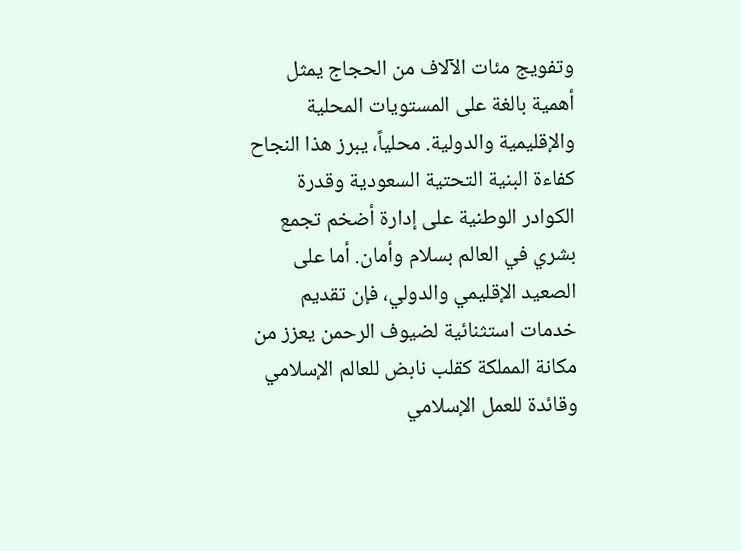وتفويج مئات الآلاف من الحجاج يمثل أهمية بالغة على المستويات المحلية والإقليمية والدولية. محلياً، يبرز هذا النجاح كفاءة البنية التحتية السعودية وقدرة الكوادر الوطنية على إدارة أضخم تجمع بشري في العالم بسلام وأمان. أما على الصعيد الإقليمي والدولي، فإن تقديم خدمات استثنائية لضيوف الرحمن يعزز من مكانة المملكة كقلب نابض للعالم الإسلامي وقائدة للعمل الإسلامي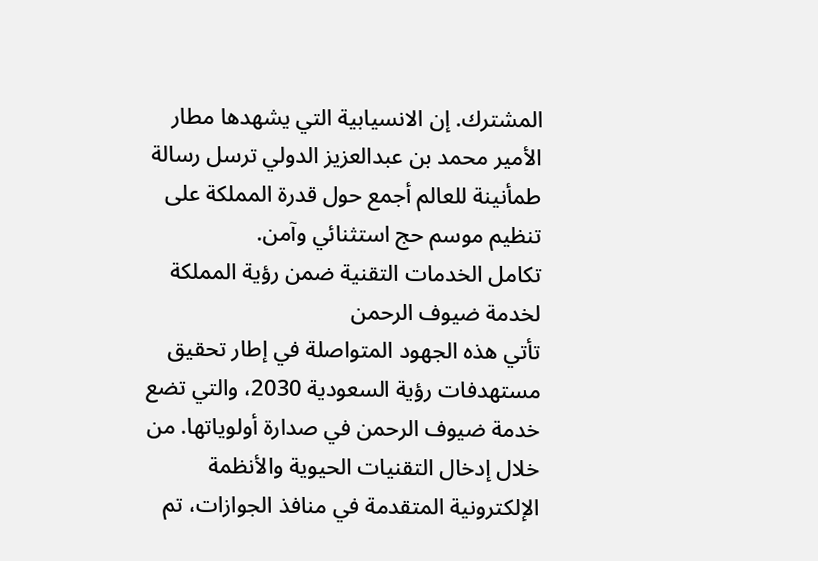المشترك. إن الانسيابية التي يشهدها مطار الأمير محمد بن عبدالعزيز الدولي ترسل رسالة طمأنينة للعالم أجمع حول قدرة المملكة على تنظيم موسم حج استثنائي وآمن.
تكامل الخدمات التقنية ضمن رؤية المملكة لخدمة ضيوف الرحمن
تأتي هذه الجهود المتواصلة في إطار تحقيق مستهدفات رؤية السعودية 2030، والتي تضع خدمة ضيوف الرحمن في صدارة أولوياتها. من خلال إدخال التقنيات الحيوية والأنظمة الإلكترونية المتقدمة في منافذ الجوازات، تم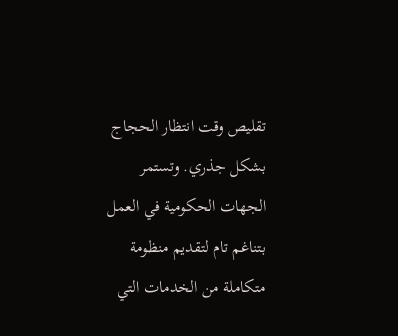تقليص وقت انتظار الحجاج بشكل جذري. وتستمر الجهات الحكومية في العمل بتناغم تام لتقديم منظومة متكاملة من الخدمات التي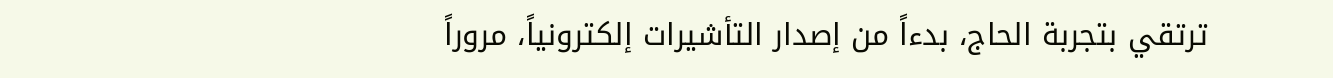ترتقي بتجربة الحاج، بدءاً من إصدار التأشيرات إلكترونياً، مروراً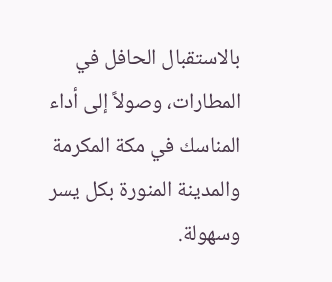بالاستقبال الحافل في المطارات، وصولاً إلى أداء المناسك في مكة المكرمة والمدينة المنورة بكل يسر وسهولة.